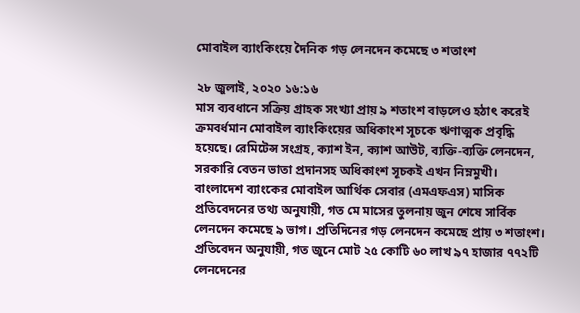মোবাইল ব্যাংকিংয়ে দৈনিক গড় লেনদেন কমেছে ৩ শতাংশ

২৮ জুলাই, ২০২০ ১৬:১৬
মাস ব্যবধানে সক্রিয় গ্রাহক সংখ্যা প্রায় ৯ শতাংশ বাড়লেও হঠাৎ করেই ক্রমবর্ধমান মোবাইল ব্যাংকিংয়ের অধিকাংশ সূচকে ঋণাত্মক প্রবৃদ্ধি হয়েছে। রেমিটেন্স সংগ্রহ, ক্যাশ ইন, ক্যাশ আউট, ব্যক্তি-ব্যক্তি লেনদেন, সরকারি বেতন ভাতা প্রদানসহ অধিকাংশ সূচকই এখন নিম্নমুখী। বাংলাদেশ ব্যাংকের মোবাইল আর্থিক সেবার (এমএফএস) মাসিক প্রতিবেদনের তথ্য অনুযায়ী, গত মে মাসের তুলনায় জুন শেষে সার্বিক লেনদেন কমেছে ৯ ভাগ। প্রতিদিনের গড় লেনদেন কমেছে প্রায় ৩ শতাংশ। প্রতিবেদন অনুযায়ী, গত জুনে মোট ২৫ কোটি ৬০ লাখ ৯৭ হাজার ৭৭২টি লেনদেনের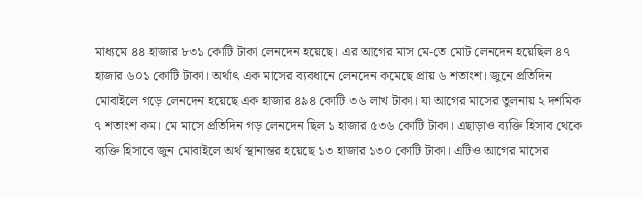মাধ্যমে ৪৪ হাজার ৮৩১ কোটি টাকা লেনদেন হয়েছে। এর আগের মাস মে-তে মোট লেনদেন হয়েছিল ৪৭ হাজার ৬০১ কোটি টাকা। অর্থাৎ এক মাসের ব্যবধানে লেনদেন কমেছে প্রায় ৬ শতাংশ। জুনে প্রতিদিন মোবাইলে গড়ে লেনদেন হয়েছে এক হাজার ৪৯৪ কোটি ৩৬ লাখ টাকা। যা আগের মাসের তুলনায় ২ দশমিক ৭ শতাংশ কম। মে মাসে প্রতিদিন গড় লেনদেন ছিল ১ হাজার ৫৩৬ কোটি টাকা। এছাড়াও ব্যক্তি হিসাব থেকে ব্যক্তি হিসাবে জুন মোবাইলে অর্থ স্থানান্তর হয়েছে ১৩ হাজার ১৩০ কোটি টাকা। এটিও আগের মাসের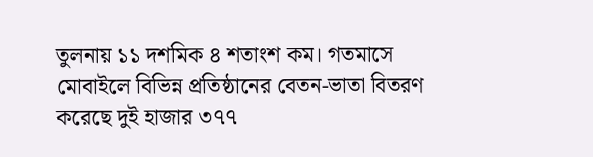তুলনায় ১১ দশমিক ৪ শতাংশ কম। গতমাসে মোবাইলে বিভিন্ন প্রতিষ্ঠানের বেতন-ভাতা বিতরণ করেছে দুই হাজার ৩৭৭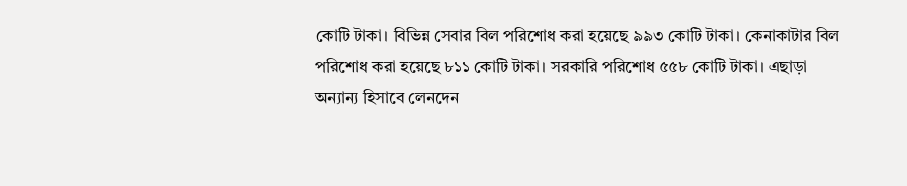কোটি টাকা। বিভিন্ন সেবার বিল পরিশোধ করা হয়েছে ৯৯৩ কোটি টাকা। কেনাকাটার বিল পরিশোধ করা হয়েছে ৮১১ কোটি টাকা। সরকারি পরিশোধ ৫৫৮ কোটি টাকা। এছাড়া অন্যান্য হিসাবে লেনদেন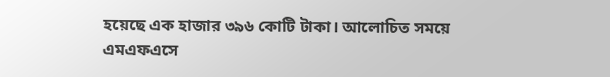হয়েছে এক হাজার ৩৯৬ কোটি টাকা। আলোচিত সময়ে এমএফএসে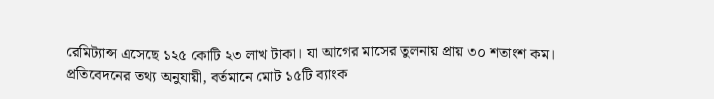রেমিট্যান্স এসেছে ১২৫ কোটি ২৩ লাখ টাকা। যা আগের মাসের তুলনায় প্রায় ৩০ শতাংশ কম। প্রতিবেদনের তথ্য অনুযায়ী, বর্তমানে মোট ১৫টি ব্যাংক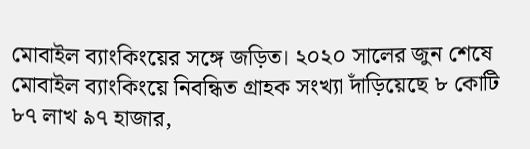মোবাইল ব্যাংকিংয়ের সঙ্গে জড়িত। ২০২০ সালের জুন শেষে মোবাইল ব্যাংকিংয়ে নিবন্ধিত গ্রাহক সংখ্যা দাঁড়িয়েছে ৮ কোটি ৮৭ লাখ ৯৭ হাজার,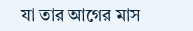যা তার আগের মাস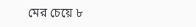মের চেয়ে ৮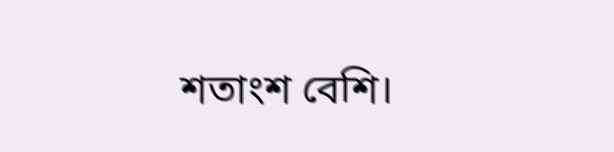শতাংশ বেশি।